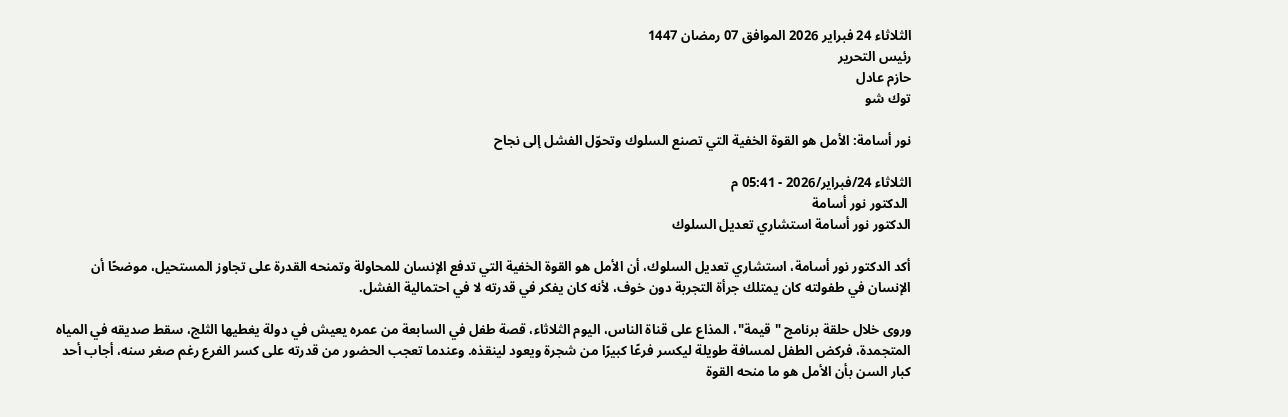الثلاثاء 24 فبراير 2026 الموافق 07 رمضان 1447
رئيس التحرير
حازم عادل
توك شو

نور أسامة: الأمل هو القوة الخفية التي تصنع السلوك وتحوّل الفشل إلى نجاح

الثلاثاء 24/فبراير/2026 - 05:41 م
 الدكتور نور أسامة
الدكتور نور أسامة استشاري تعديل السلوك

أكد الدكتور نور أسامة، استشاري تعديل السلوك، أن الأمل هو القوة الخفية التي تدفع الإنسان للمحاولة وتمنحه القدرة على تجاوز المستحيل، موضحًا أن الإنسان في طفولته كان يمتلك جرأة التجربة دون خوف، لأنه كان يفكر في قدرته لا في احتمالية الفشل.

وروى خلال حلقة برنامج "قيمة"، المذاع على قناة الناس، اليوم الثلاثاء، قصة طفل في السابعة من عمره يعيش في دولة يغطيها الثلج، سقط صديقه في المياه المتجمدة، فركض الطفل لمسافة طويلة ليكسر فرعًا كبيرًا من شجرة ويعود لينقذه. وعندما تعجب الحضور من قدرته على كسر الفرع رغم صغر سنه، أجاب أحد كبار السن بأن الأمل هو ما منحه القوة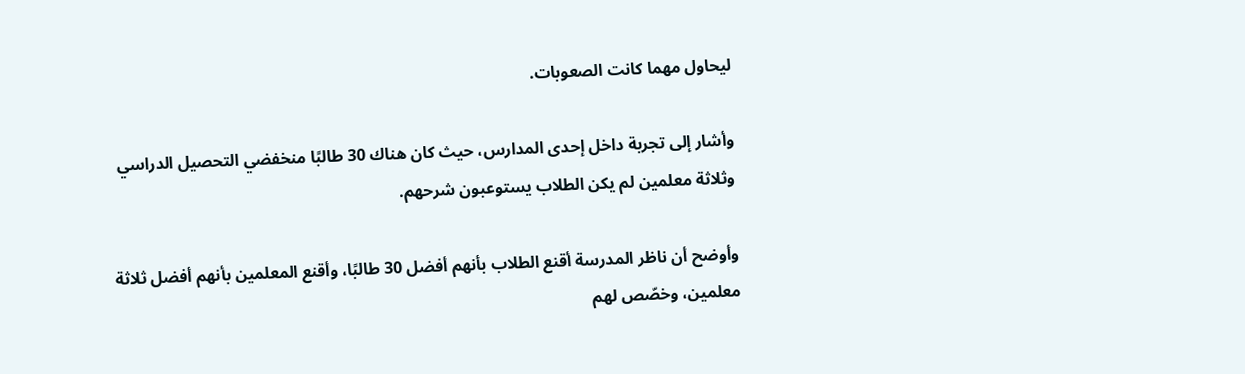ليحاول مهما كانت الصعوبات.

وأشار إلى تجربة داخل إحدى المدارس، حيث كان هناك 30 طالبًا منخفضي التحصيل الدراسي وثلاثة معلمين لم يكن الطلاب يستوعبون شرحهم.

وأوضح أن ناظر المدرسة أقنع الطلاب بأنهم أفضل 30 طالبًا، وأقنع المعلمين بأنهم أفضل ثلاثة معلمين، وخصّص لهم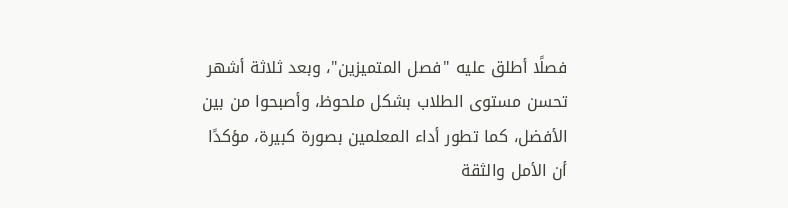فصلًا أطلق عليه "فصل المتميزين"، وبعد ثلاثة أشهر تحسن مستوى الطلاب بشكل ملحوظ، وأصبحوا من بين الأفضل، كما تطور أداء المعلمين بصورة كبيرة، مؤكدًا أن الأمل والثقة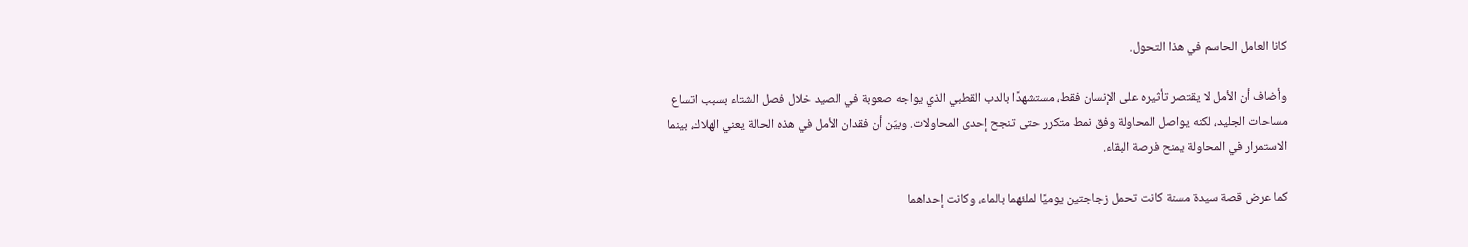كانا العامل الحاسم في هذا التحول.

وأضاف أن الأمل لا يقتصر تأثيره على الإنسان فقط، مستشهدًا بالدب القطبي الذي يواجه صعوبة في الصيد خلال فصل الشتاء بسبب اتساع مساحات الجليد، لكنه يواصل المحاولة وفق نمط متكرر حتى تنجح إحدى المحاولات. وبيّن أن فقدان الأمل في هذه الحالة يعني الهلاك، بينما الاستمرار في المحاولة يمنح فرصة البقاء.

كما عرض قصة سيدة مسنة كانت تحمل زجاجتين يوميًا لملئهما بالماء، وكانت إحداهما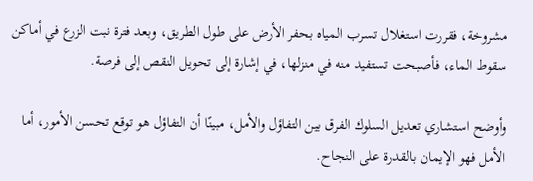مشروخة، فقررت استغلال تسرب المياه بحفر الأرض على طول الطريق، وبعد فترة نبت الزرع في أماكن سقوط الماء، فأصبحت تستفيد منه في منزلها، في إشارة إلى تحويل النقص إلى فرصة.

وأوضح استشاري تعديل السلوك الفرق بين التفاؤل والأمل، مبينًا أن التفاؤل هو توقع تحسن الأمور، أما الأمل فهو الإيمان بالقدرة على النجاح.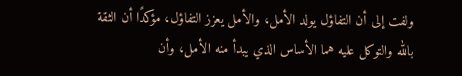ولفت إلى أن التفاؤل يولد الأمل، والأمل يعزز التفاؤل، مؤكدًا أن الثقة بالله والتوكل عليه هما الأساس الذي يبدأ منه الأمل، وأن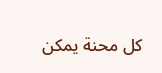كل محنة يمكن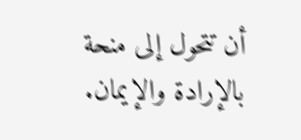أن تتحول إلى منحة بالإرادة والإيمان.